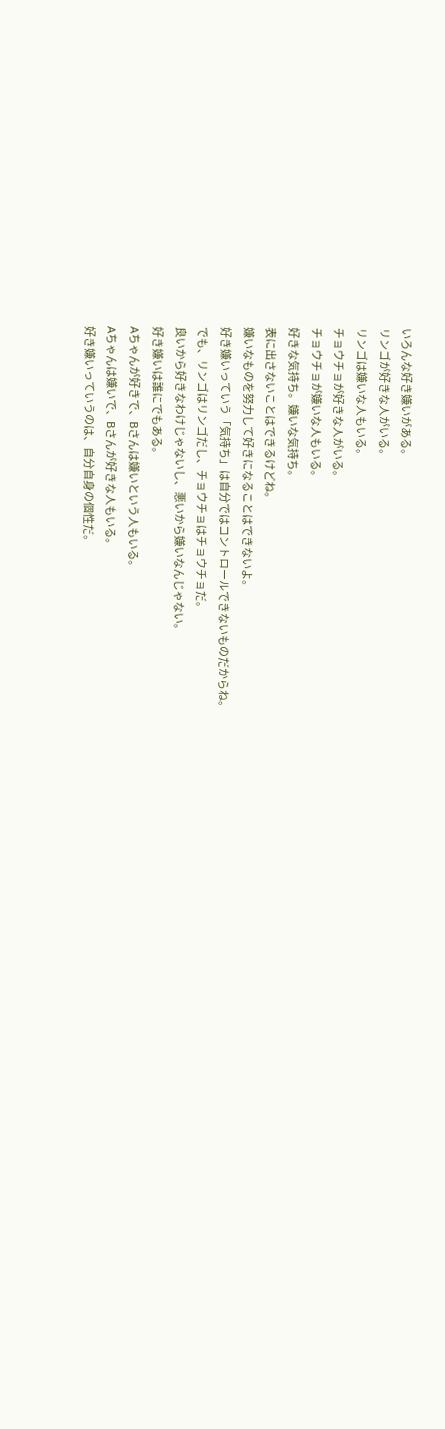いろんな好き嫌いがある。
リンゴが好きな人がいる。
リンゴは嫌いな人もいる。
チョウチョが好きな人がいる。
チョウチョが嫌いな人もいる。
好きな気持ち。嫌いな気持ち。
表に出さないことはできるけどね。
嫌いなものを努力して好きになることはできないよ。
好き嫌いっていう「気持ち」は自分ではコントロールできないものだからね。
でも、リンゴはリンゴだし、チョウチョはチョウチョだ。
良いから好きなわけじゃないし、悪いから嫌いなんじゃない。
好き嫌いは誰にでもある。
Aちゃんが好きで、Bさんは嫌いという人もいる。
Aちゃんは嫌いで、Bさんが好きな人もいる。
好き嫌いっていうのは、自分自身の個性だ。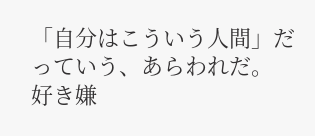「自分はこういう人間」だっていう、あらわれだ。
好き嫌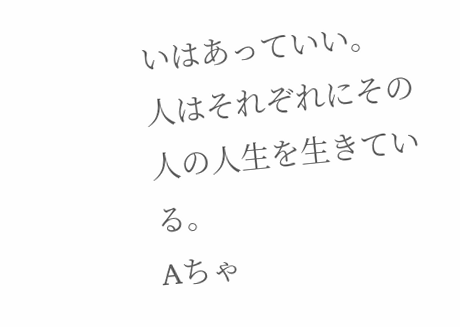いはあっていい。
人はそれぞれにその人の人生を生きている。
Aちゃ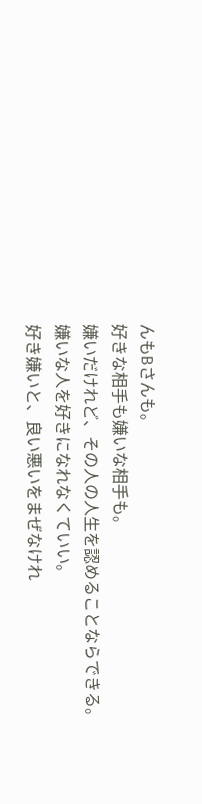んもBさんも。
好きな相手も嫌いな相手も。
嫌いだけれど、その人の人生を認めることならできる。
嫌いな人を好きになれなくていい。
好き嫌いと、良い悪いをまぜなけれ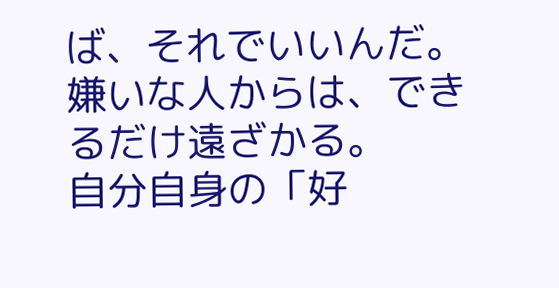ば、それでいいんだ。
嫌いな人からは、できるだけ遠ざかる。
自分自身の「好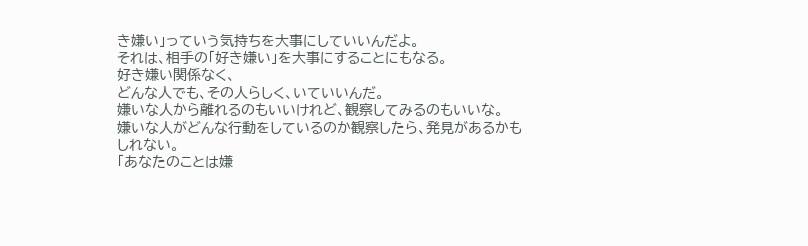き嫌い」っていう気持ちを大事にしていいんだよ。
それは、相手の「好き嫌い」を大事にすることにもなる。
好き嫌い関係なく、
どんな人でも、その人らしく、いていいんだ。
嫌いな人から離れるのもいいけれど、観察してみるのもいいな。
嫌いな人がどんな行動をしているのか観察したら、発見があるかもしれない。
「あなたのことは嫌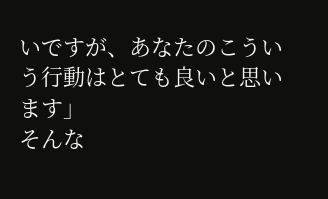いですが、あなたのこういう行動はとても良いと思います」
そんな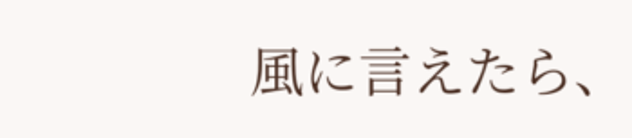風に言えたら、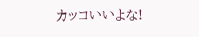カッコいいよな!